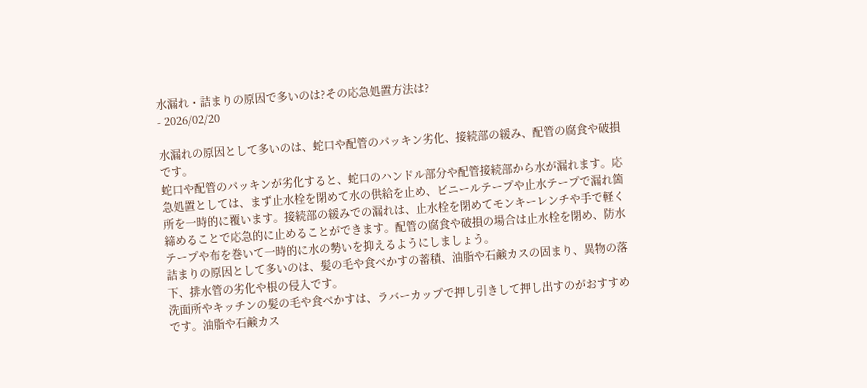水漏れ・詰まりの原因で多いのは?その応急処置方法は?
- 2026/02/20

水漏れの原因として多いのは、蛇口や配管のパッキン劣化、接続部の緩み、配管の腐食や破損です。
蛇口や配管のパッキンが劣化すると、蛇口のハンドル部分や配管接続部から水が漏れます。応急処置としては、まず止水栓を閉めて水の供給を止め、ビニールテープや止水テープで漏れ箇所を一時的に覆います。接続部の緩みでの漏れは、止水栓を閉めてモンキーレンチや手で軽く締めることで応急的に止めることができます。配管の腐食や破損の場合は止水栓を閉め、防水テープや布を巻いて一時的に水の勢いを抑えるようにしましょう。
詰まりの原因として多いのは、髪の毛や食べかすの蓄積、油脂や石鹸カスの固まり、異物の落下、排水管の劣化や根の侵入です。
洗面所やキッチンの髪の毛や食べかすは、ラバーカップで押し引きして押し出すのがおすすめです。油脂や石鹸カス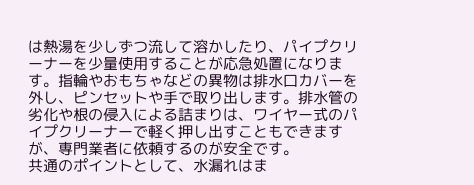は熱湯を少しずつ流して溶かしたり、パイプクリーナーを少量使用することが応急処置になります。指輪やおもちゃなどの異物は排水口カバーを外し、ピンセットや手で取り出します。排水管の劣化や根の侵入による詰まりは、ワイヤー式のパイプクリーナーで軽く押し出すこともできますが、専門業者に依頼するのが安全です。
共通のポイントとして、水漏れはま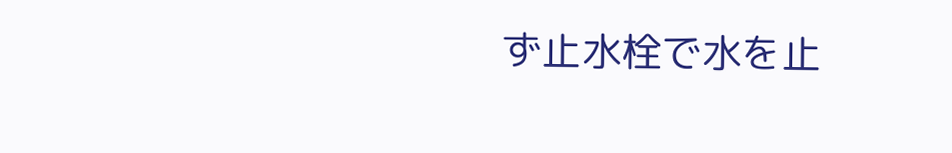ず止水栓で水を止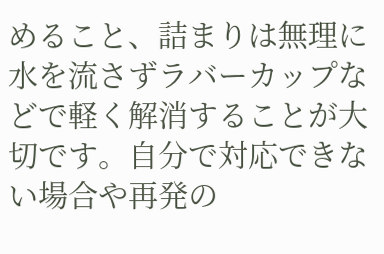めること、詰まりは無理に水を流さずラバーカップなどで軽く解消することが大切です。自分で対応できない場合や再発の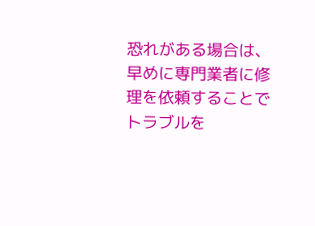恐れがある場合は、早めに専門業者に修理を依頼することでトラブルを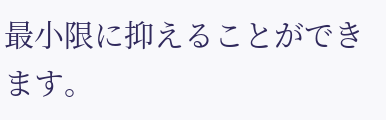最小限に抑えることができます。